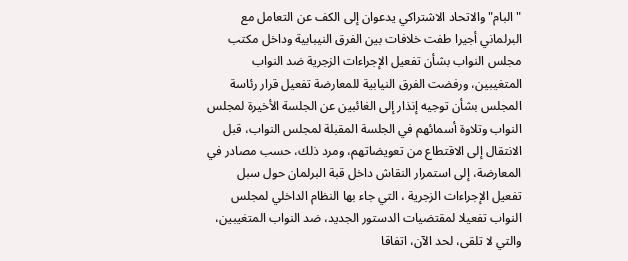"البام" والاتحاد الاشتراكي يدعوان إلى الكف عن التعامل مع البرلماني أجيرا طفت خلافات بين الفرق النيبابية وداخل مكتب مجلس النواب بشأن تفعيل الإجراءات الزجرية ضد النواب المتغيبين، ورفضت الفرق النيابية للمعارضة تفعيل قرار رئاسة المجلس بشأن توجيه إنذار إلى الغائبين عن الجلسة الأخيرة لمجلس النواب وتلاوة أسمائهم في الجلسة المقبلة لمجلس النواب، قبل الانتقال إلى الاقتطاع من تعويضاتهم، ومرد ذلك، حسب مصادر في المعارضة، إلى استمرار النقاش داخل قبة البرلمان حول سبل تفعيل الإجراءات الزجرية ، التي جاء بها النظام الداخلي لمجلس النواب تفعيلا لمقتضيات الدستور الجديد، ضد النواب المتغيبين، والتي لا تلقى، لحد الآن، اتفاقا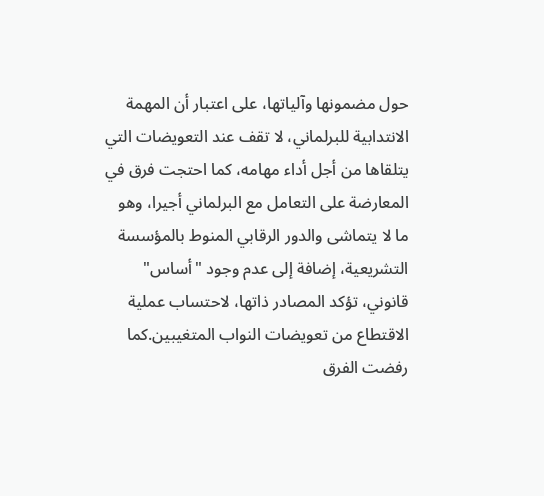حول مضمونها وآلياتها، على اعتبار أن المهمة الانتدابية للبرلماني، لا تقف عند التعويضات التي يتلقاها من أجل أداء مهامه، كما احتجت فرق في المعارضة على التعامل مع البرلماني أجيرا، وهو ما لا يتماشى والدور الرقابي المنوط بالمؤسسة التشريعية، إضافة إلى عدم وجود "أساس" قانوني، تؤكد المصادر ذاتها، لاحتساب عملية الاقتطاع من تعويضات النواب المتغيبين.كما رفضت الفرق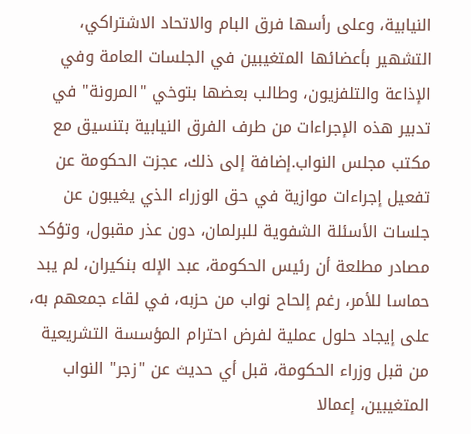النيابية، وعلى رأسها فرق البام والاتحاد الاشتراكي، التشهير بأعضائها المتغيبين في الجلسات العامة وفي الإذاعة والتلفزيون، وطالب بعضها بتوخي "المرونة" في تدبير هذه الإجراءات من طرف الفرق النيابية بتنسيق مع مكتب مجلس النواب.إضافة إلى ذلك، عجزت الحكومة عن تفعيل إجراءات موازية في حق الوزراء الذي يغيبون عن جلسات الأسئلة الشفوية للبرلمان، دون عذر مقبول، وتؤكد مصادر مطلعة أن رئيس الحكومة، عبد الإله بنكيران، لم يبد حماسا للأمر، رغم إلحاح نواب من حزبه، في لقاء جمعهم به، على إيجاد حلول عملية لفرض احترام المؤسسة التشريعية من قبل وزراء الحكومة، قبل أي حديث عن "زجر" النواب المتغيبين، إعمالا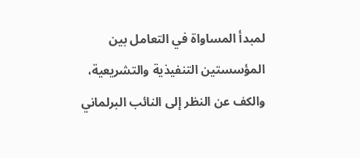لمبدأ المساواة في التعامل بين المؤسستين التنفيذية والتشريعية، والكف عن النظر إلى النائب البرلماني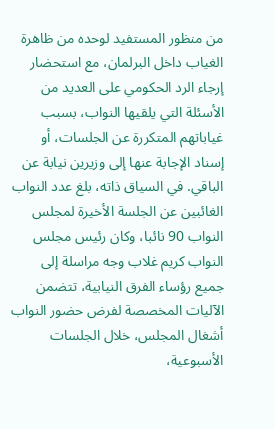من منظور المستفيد لوحده من ظاهرة الغياب داخل البرلمان، مع استحضار إرجاء الرد الحكومي على العديد من الأسئلة التي يلقيها النواب، بسبب غياباتهم المتكررة عن الجلسات، أو إسناد الإجابة عنها إلى وزيرين نيابة عن الباقي. في السياق ذاته، بلغ عدد النواب الغائبين عن الجلسة الأخيرة لمجلس النواب 90 نائبا، وكان رئيس مجلس النواب كريم غلاب وجه مراسلة إلى جميع رؤساء الفرق النيابية، تتضمن الآليات المخصصة لفرض حضور النواب أشغال المجلس، خلال الجلسات الأسبوعية،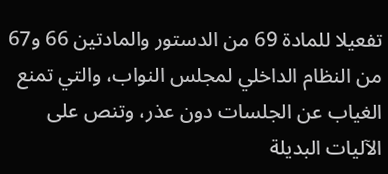تفعيلا للمادة 69 من الدستور والمادتين 66 و67 من النظام الداخلي لمجلس النواب، والتي تمنع الغياب عن الجلسات دون عذر، وتنص على الآليات البديلة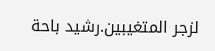لزجر المتغيبين.رشيد باحة